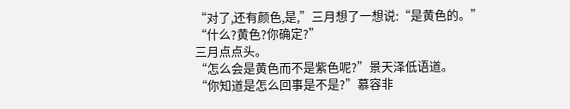“对了,还有颜色,是,”三月想了一想说:“是黄色的。”
“什么?黄色?你确定?”
三月点点头。
“怎么会是黄色而不是紫色呢?”景天泽低语道。
“你知道是怎么回事是不是?”慕容非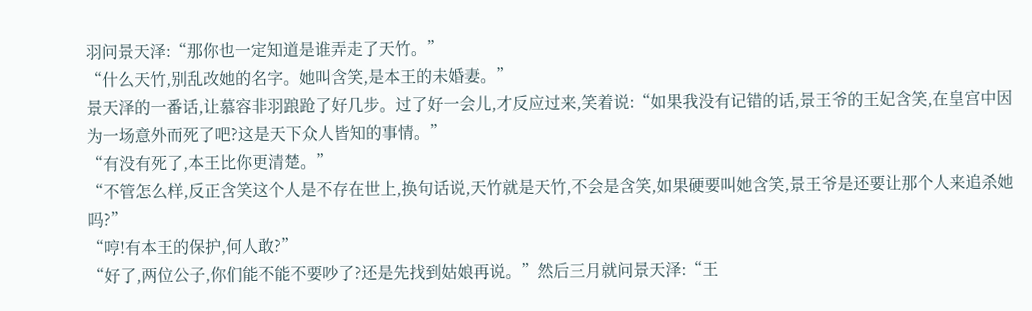羽问景天泽:“那你也一定知道是谁弄走了天竹。”
“什么天竹,别乱改她的名字。她叫含笑,是本王的未婚妻。”
景天泽的一番话,让慕容非羽踉跄了好几步。过了好一会儿,才反应过来,笑着说:“如果我没有记错的话,景王爷的王妃含笑,在皇宫中因为一场意外而死了吧?这是天下众人皆知的事情。”
“有没有死了,本王比你更清楚。”
“不管怎么样,反正含笑这个人是不存在世上,换句话说,天竹就是天竹,不会是含笑,如果硬要叫她含笑,景王爷是还要让那个人来追杀她吗?”
“哼!有本王的保护,何人敢?”
“好了,两位公子,你们能不能不要吵了?还是先找到姑娘再说。”然后三月就问景天泽:“王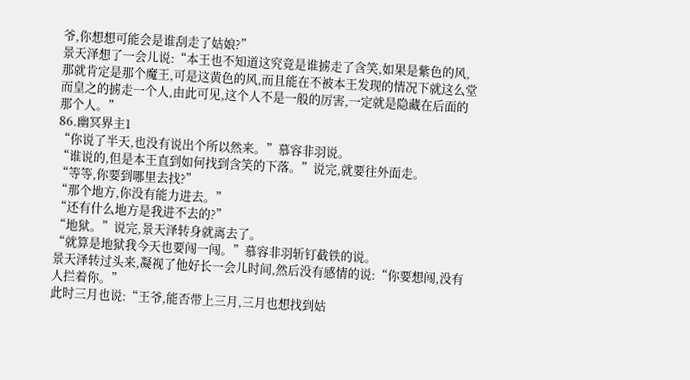爷,你想想可能会是谁刮走了姑娘?”
景天泽想了一会儿说:“本王也不知道这究竟是谁掳走了含笑,如果是紫色的风,那就肯定是那个魔王,可是这黄色的风,而且能在不被本王发现的情况下就这么堂而皇之的掳走一个人,由此可见,这个人不是一般的厉害,一定就是隐藏在后面的那个人。”
86.幽冥界主1
“你说了半天,也没有说出个所以然来。”慕容非羽说。
“谁说的,但是本王直到如何找到含笑的下落。”说完,就要往外面走。
“等等,你要到哪里去找?”
“那个地方,你没有能力进去。”
“还有什么地方是我进不去的?”
“地狱。”说完,景天泽转身就离去了。
“就算是地狱我今天也要闯一闯。”慕容非羽斩钉截铁的说。
景天泽转过头来,凝视了他好长一会儿时间,然后没有感情的说:“你要想闯,没有人拦着你。”
此时三月也说:“王爷,能否带上三月,三月也想找到姑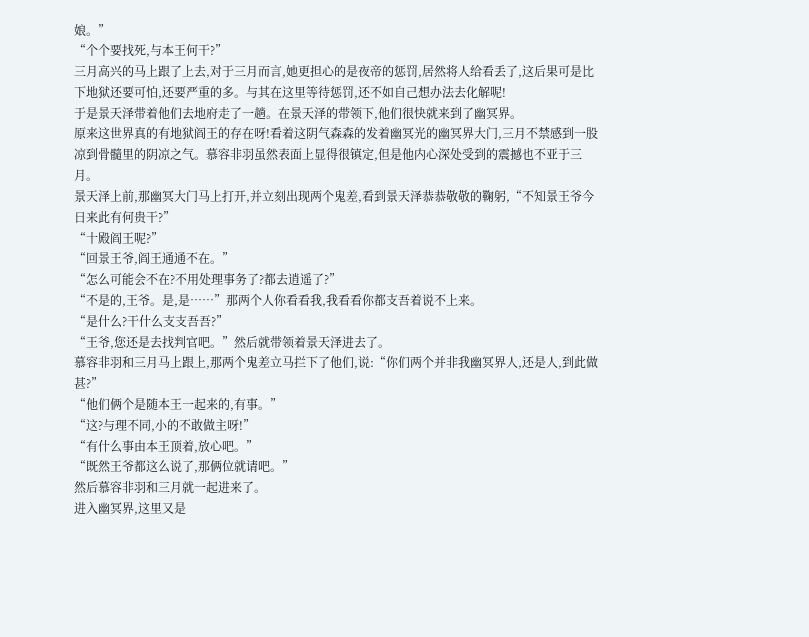娘。”
“个个要找死,与本王何干?”
三月高兴的马上跟了上去,对于三月而言,她更担心的是夜帝的惩罚,居然将人给看丢了,这后果可是比下地狱还要可怕,还要严重的多。与其在这里等待惩罚,还不如自己想办法去化解呢!
于是景天泽带着他们去地府走了一趟。在景天泽的带领下,他们很快就来到了幽冥界。
原来这世界真的有地狱阎王的存在呀!看着这阴气森森的发着幽冥光的幽冥界大门,三月不禁感到一股凉到骨髓里的阴凉之气。慕容非羽虽然表面上显得很镇定,但是他内心深处受到的震撼也不亚于三月。
景天泽上前,那幽冥大门马上打开,并立刻出现两个鬼差,看到景天泽恭恭敬敬的鞠躬,“不知景王爷今日来此有何贵干?”
“十殿阎王呢?”
“回景王爷,阎王通通不在。”
“怎么可能会不在?不用处理事务了?都去逍遥了?”
“不是的,王爷。是,是……”那两个人你看看我,我看看你都支吾着说不上来。
“是什么?干什么支支吾吾?”
“王爷,您还是去找判官吧。”然后就带领着景天泽进去了。
慕容非羽和三月马上跟上,那两个鬼差立马拦下了他们,说:“你们两个并非我幽冥界人,还是人,到此做甚?”
“他们俩个是随本王一起来的,有事。”
“这?与理不同,小的不敢做主呀!”
“有什么事由本王顶着,放心吧。”
“既然王爷都这么说了,那俩位就请吧。”
然后慕容非羽和三月就一起进来了。
进入幽冥界,这里又是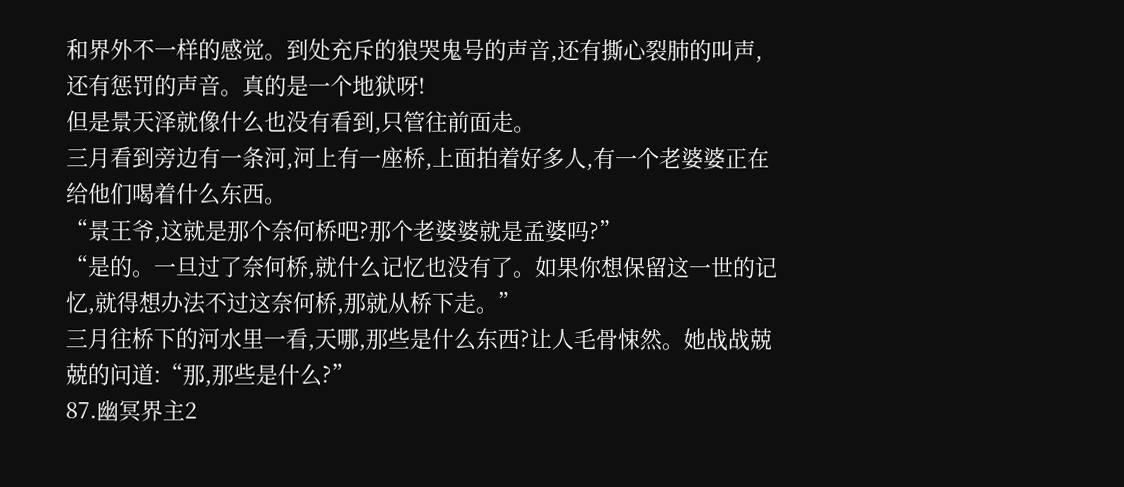和界外不一样的感觉。到处充斥的狼哭鬼号的声音,还有撕心裂肺的叫声,还有惩罚的声音。真的是一个地狱呀!
但是景天泽就像什么也没有看到,只管往前面走。
三月看到旁边有一条河,河上有一座桥,上面拍着好多人,有一个老婆婆正在给他们喝着什么东西。
“景王爷,这就是那个奈何桥吧?那个老婆婆就是孟婆吗?”
“是的。一旦过了奈何桥,就什么记忆也没有了。如果你想保留这一世的记忆,就得想办法不过这奈何桥,那就从桥下走。”
三月往桥下的河水里一看,天哪,那些是什么东西?让人毛骨悚然。她战战兢兢的问道:“那,那些是什么?”
87.幽冥界主2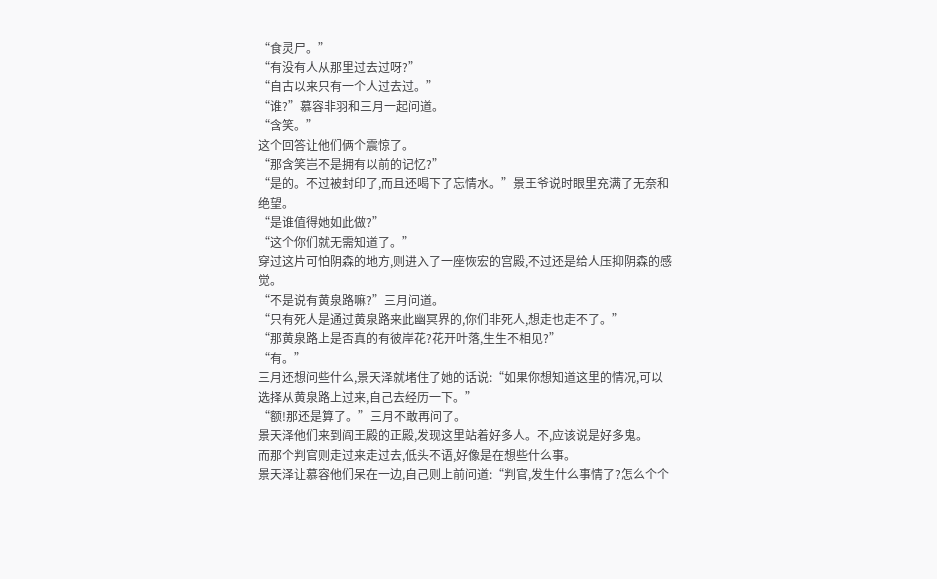“食灵尸。”
“有没有人从那里过去过呀?”
“自古以来只有一个人过去过。”
“谁?”慕容非羽和三月一起问道。
“含笑。”
这个回答让他们俩个震惊了。
“那含笑岂不是拥有以前的记忆?”
“是的。不过被封印了,而且还喝下了忘情水。”景王爷说时眼里充满了无奈和绝望。
“是谁值得她如此做?”
“这个你们就无需知道了。”
穿过这片可怕阴森的地方,则进入了一座恢宏的宫殿,不过还是给人压抑阴森的感觉。
“不是说有黄泉路嘛?”三月问道。
“只有死人是通过黄泉路来此幽冥界的,你们非死人,想走也走不了。”
“那黄泉路上是否真的有彼岸花?花开叶落,生生不相见?”
“有。”
三月还想问些什么,景天泽就堵住了她的话说:“如果你想知道这里的情况,可以选择从黄泉路上过来,自己去经历一下。”
“额!那还是算了。”三月不敢再问了。
景天泽他们来到阎王殿的正殿,发现这里站着好多人。不,应该说是好多鬼。
而那个判官则走过来走过去,低头不语,好像是在想些什么事。
景天泽让慕容他们呆在一边,自己则上前问道:“判官,发生什么事情了?怎么个个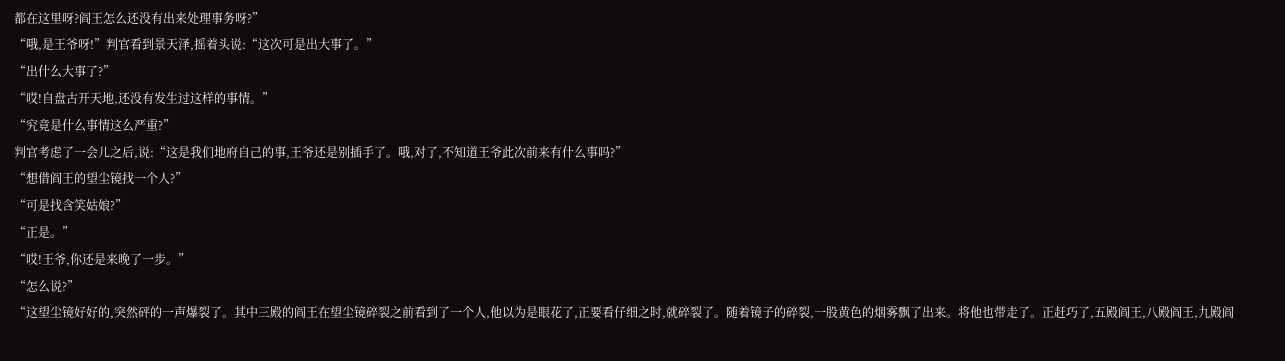都在这里呀?阎王怎么还没有出来处理事务呀?”
“哦,是王爷呀!”判官看到景天泽,摇着头说:“这次可是出大事了。”
“出什么大事了?”
“哎!自盘古开天地,还没有发生过这样的事情。”
“究竟是什么事情这么严重?”
判官考虑了一会儿之后,说:“这是我们地府自己的事,王爷还是别插手了。哦,对了,不知道王爷此次前来有什么事吗?”
“想借阎王的望尘镜找一个人?”
“可是找含笑姑娘?”
“正是。”
“哎!王爷,你还是来晚了一步。”
“怎么说?”
“这望尘镜好好的,突然砰的一声爆裂了。其中三殿的阎王在望尘镜碎裂之前看到了一个人,他以为是眼花了,正要看仔细之时,就碎裂了。随着镜子的碎裂,一股黄色的烟雾飘了出来。将他也带走了。正赶巧了,五殿阎王,八殿阎王,九殿阎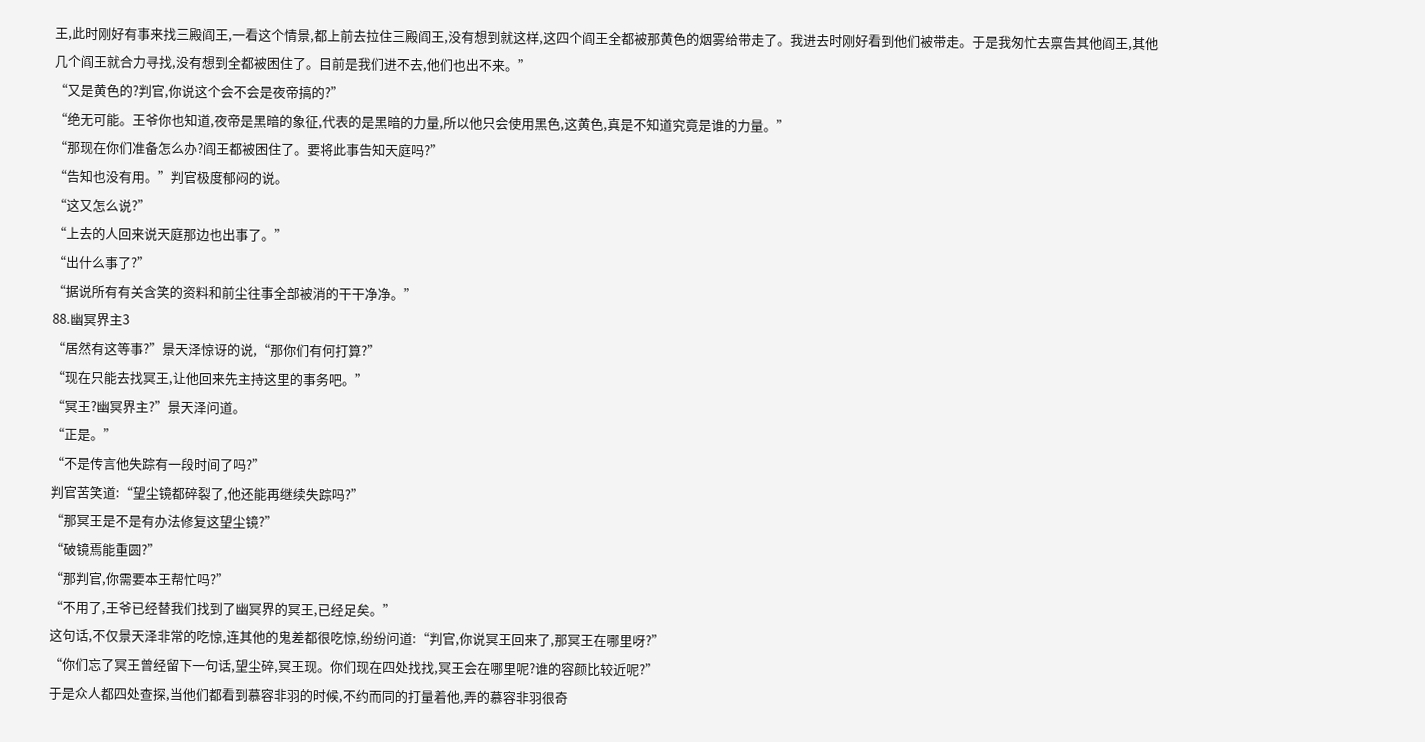王,此时刚好有事来找三殿阎王,一看这个情景,都上前去拉住三殿阎王,没有想到就这样,这四个阎王全都被那黄色的烟雾给带走了。我进去时刚好看到他们被带走。于是我匆忙去禀告其他阎王,其他几个阎王就合力寻找,没有想到全都被困住了。目前是我们进不去,他们也出不来。”
“又是黄色的?判官,你说这个会不会是夜帝搞的?”
“绝无可能。王爷你也知道,夜帝是黑暗的象征,代表的是黑暗的力量,所以他只会使用黑色,这黄色,真是不知道究竟是谁的力量。”
“那现在你们准备怎么办?阎王都被困住了。要将此事告知天庭吗?”
“告知也没有用。”判官极度郁闷的说。
“这又怎么说?”
“上去的人回来说天庭那边也出事了。”
“出什么事了?”
“据说所有有关含笑的资料和前尘往事全部被消的干干净净。”
88.幽冥界主3
“居然有这等事?”景天泽惊讶的说,“那你们有何打算?”
“现在只能去找冥王,让他回来先主持这里的事务吧。”
“冥王?幽冥界主?”景天泽问道。
“正是。”
“不是传言他失踪有一段时间了吗?”
判官苦笑道:“望尘镜都碎裂了,他还能再继续失踪吗?”
“那冥王是不是有办法修复这望尘镜?”
“破镜焉能重圆?”
“那判官,你需要本王帮忙吗?”
“不用了,王爷已经替我们找到了幽冥界的冥王,已经足矣。”
这句话,不仅景天泽非常的吃惊,连其他的鬼差都很吃惊,纷纷问道:“判官,你说冥王回来了,那冥王在哪里呀?”
“你们忘了冥王曾经留下一句话,望尘碎,冥王现。你们现在四处找找,冥王会在哪里呢?谁的容颜比较近呢?”
于是众人都四处查探,当他们都看到慕容非羽的时候,不约而同的打量着他,弄的慕容非羽很奇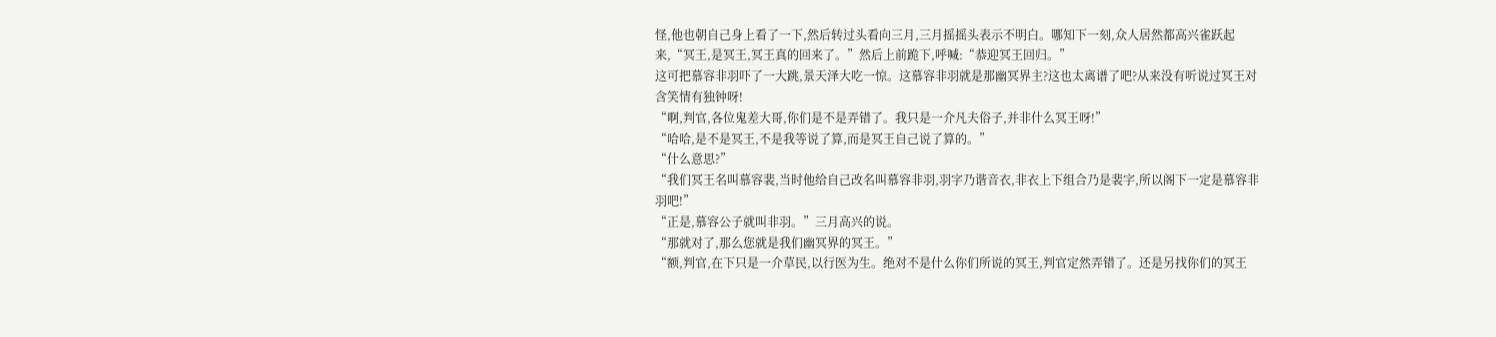怪,他也朝自己身上看了一下,然后转过头看向三月,三月摇摇头表示不明白。哪知下一刻,众人居然都高兴雀跃起来,“冥王,是冥王,冥王真的回来了。”然后上前跪下,呼喊:“恭迎冥王回归。”
这可把慕容非羽吓了一大跳,景天泽大吃一惊。这慕容非羽就是那幽冥界主?这也太离谱了吧?从来没有听说过冥王对含笑情有独钟呀!
“啊,判官,各位鬼差大哥,你们是不是弄错了。我只是一介凡夫俗子,并非什么冥王呀!”
“哈哈,是不是冥王,不是我等说了算,而是冥王自己说了算的。”
“什么意思?”
“我们冥王名叫慕容裴,当时他给自己改名叫慕容非羽,羽字乃谐音衣,非衣上下组合乃是裴字,所以阁下一定是慕容非羽吧!”
“正是,慕容公子就叫非羽。”三月高兴的说。
“那就对了,那么您就是我们幽冥界的冥王。”
“额,判官,在下只是一介草民,以行医为生。绝对不是什么你们所说的冥王,判官定然弄错了。还是另找你们的冥王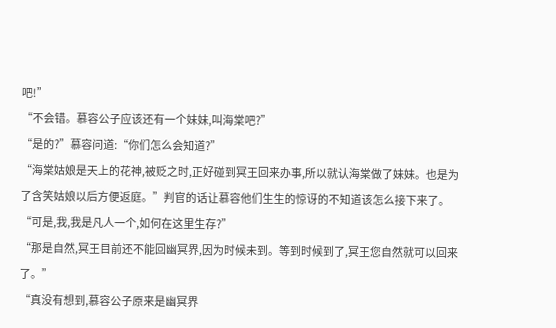吧!”
“不会错。慕容公子应该还有一个妹妹,叫海棠吧?”
“是的?”慕容问道:“你们怎么会知道?”
“海棠姑娘是天上的花神,被贬之时,正好碰到冥王回来办事,所以就认海棠做了妹妹。也是为了含笑姑娘以后方便返庭。”判官的话让慕容他们生生的惊讶的不知道该怎么接下来了。
“可是,我,我是凡人一个,如何在这里生存?”
“那是自然,冥王目前还不能回幽冥界,因为时候未到。等到时候到了,冥王您自然就可以回来了。”
“真没有想到,慕容公子原来是幽冥界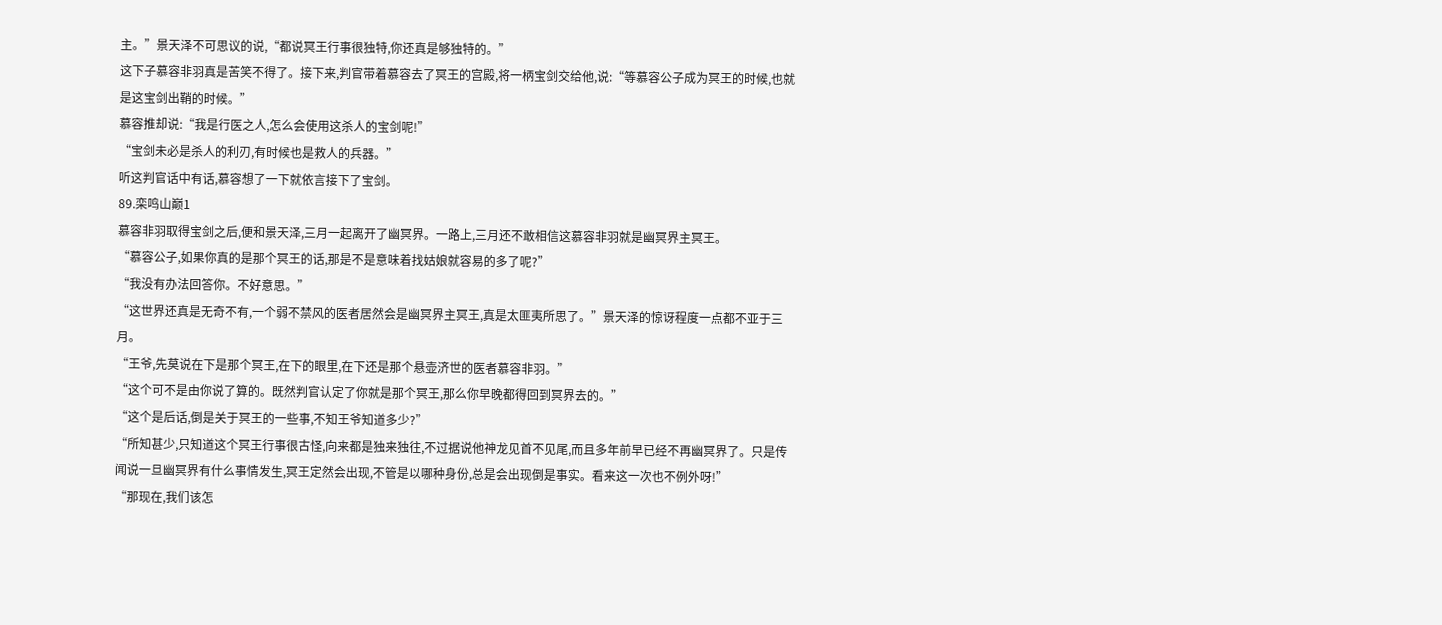主。”景天泽不可思议的说,“都说冥王行事很独特,你还真是够独特的。”
这下子慕容非羽真是苦笑不得了。接下来,判官带着慕容去了冥王的宫殿,将一柄宝剑交给他,说:“等慕容公子成为冥王的时候,也就是这宝剑出鞘的时候。”
慕容推却说:“我是行医之人,怎么会使用这杀人的宝剑呢!”
“宝剑未必是杀人的利刃,有时候也是救人的兵器。”
听这判官话中有话,慕容想了一下就依言接下了宝剑。
89.栾鸣山巅1
慕容非羽取得宝剑之后,便和景天泽,三月一起离开了幽冥界。一路上,三月还不敢相信这慕容非羽就是幽冥界主冥王。
“慕容公子,如果你真的是那个冥王的话,那是不是意味着找姑娘就容易的多了呢?”
“我没有办法回答你。不好意思。”
“这世界还真是无奇不有,一个弱不禁风的医者居然会是幽冥界主冥王,真是太匪夷所思了。”景天泽的惊讶程度一点都不亚于三月。
“王爷,先莫说在下是那个冥王,在下的眼里,在下还是那个悬壶济世的医者慕容非羽。”
“这个可不是由你说了算的。既然判官认定了你就是那个冥王,那么你早晚都得回到冥界去的。”
“这个是后话,倒是关于冥王的一些事,不知王爷知道多少?”
“所知甚少,只知道这个冥王行事很古怪,向来都是独来独往,不过据说他神龙见首不见尾,而且多年前早已经不再幽冥界了。只是传闻说一旦幽冥界有什么事情发生,冥王定然会出现,不管是以哪种身份,总是会出现倒是事实。看来这一次也不例外呀!”
“那现在,我们该怎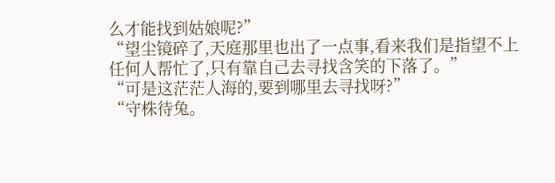么才能找到姑娘呢?”
“望尘镜碎了,天庭那里也出了一点事,看来我们是指望不上任何人帮忙了,只有靠自己去寻找含笑的下落了。”
“可是这茫茫人海的,要到哪里去寻找呀?”
“守株待兔。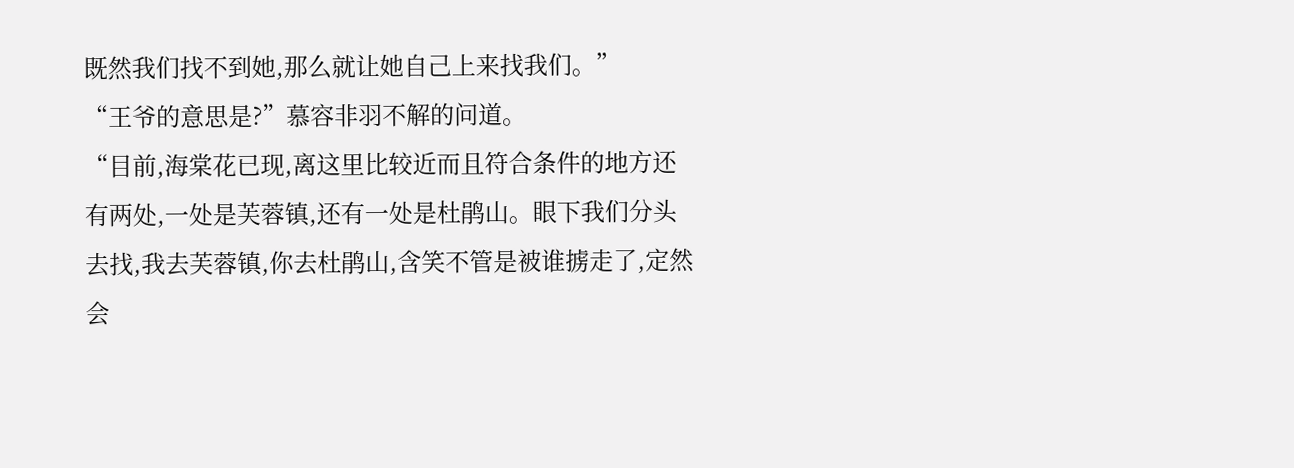既然我们找不到她,那么就让她自己上来找我们。”
“王爷的意思是?”慕容非羽不解的问道。
“目前,海棠花已现,离这里比较近而且符合条件的地方还有两处,一处是芙蓉镇,还有一处是杜鹃山。眼下我们分头去找,我去芙蓉镇,你去杜鹃山,含笑不管是被谁掳走了,定然会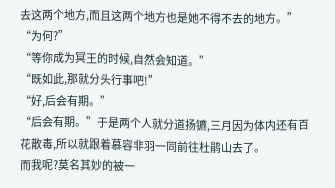去这两个地方,而且这两个地方也是她不得不去的地方。”
“为何?”
“等你成为冥王的时候,自然会知道。”
“既如此,那就分头行事吧!”
“好,后会有期。”
“后会有期。”于是两个人就分道扬镳,三月因为体内还有百花散毒,所以就跟着慕容非羽一同前往杜鹃山去了。
而我呢?莫名其妙的被一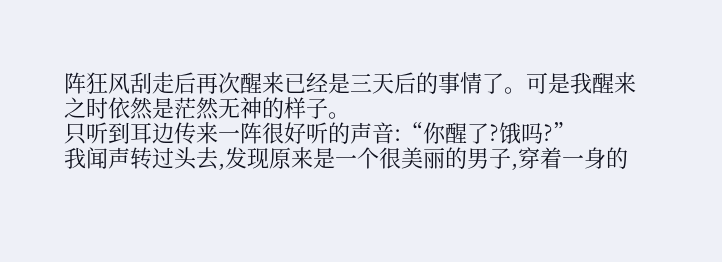阵狂风刮走后再次醒来已经是三天后的事情了。可是我醒来之时依然是茫然无神的样子。
只听到耳边传来一阵很好听的声音:“你醒了?饿吗?”
我闻声转过头去,发现原来是一个很美丽的男子,穿着一身的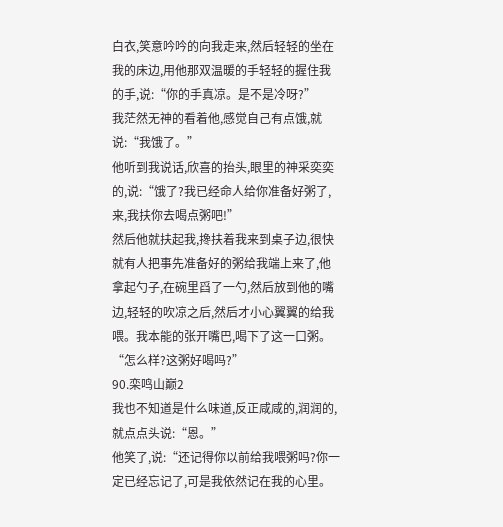白衣,笑意吟吟的向我走来,然后轻轻的坐在我的床边,用他那双温暖的手轻轻的握住我的手,说:“你的手真凉。是不是冷呀?”
我茫然无神的看着他,感觉自己有点饿,就说:“我饿了。”
他听到我说话,欣喜的抬头,眼里的神采奕奕的,说:“饿了?我已经命人给你准备好粥了,来,我扶你去喝点粥吧!”
然后他就扶起我,搀扶着我来到桌子边,很快就有人把事先准备好的粥给我端上来了,他拿起勺子,在碗里舀了一勺,然后放到他的嘴边,轻轻的吹凉之后,然后才小心翼翼的给我喂。我本能的张开嘴巴,喝下了这一口粥。
“怎么样?这粥好喝吗?”
90.栾鸣山巅2
我也不知道是什么味道,反正咸咸的,润润的,就点点头说:“恩。”
他笑了,说:“还记得你以前给我喂粥吗?你一定已经忘记了,可是我依然记在我的心里。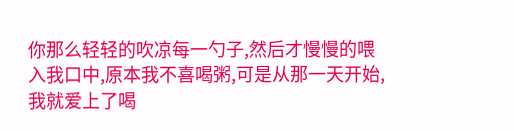你那么轻轻的吹凉每一勺子,然后才慢慢的喂入我口中,原本我不喜喝粥,可是从那一天开始,我就爱上了喝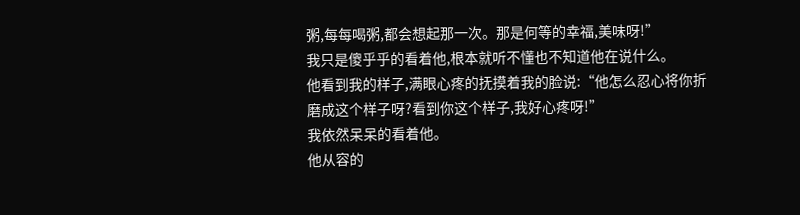粥,每每喝粥,都会想起那一次。那是何等的幸福,美味呀!”
我只是傻乎乎的看着他,根本就听不懂也不知道他在说什么。
他看到我的样子,满眼心疼的抚摸着我的脸说:“他怎么忍心将你折磨成这个样子呀?看到你这个样子,我好心疼呀!”
我依然呆呆的看着他。
他从容的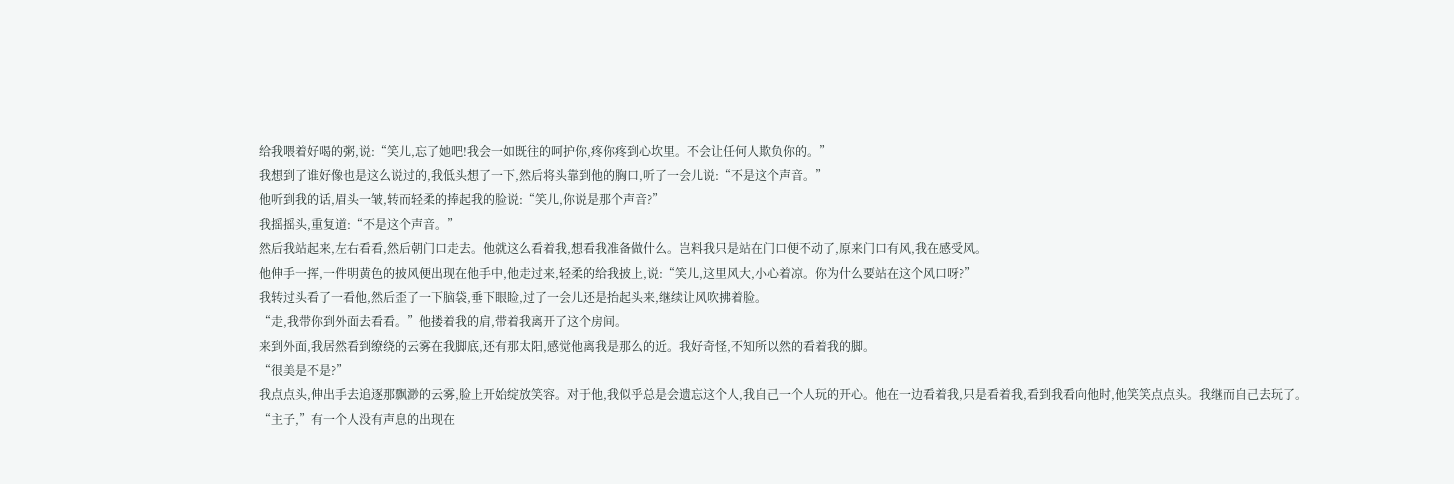给我喂着好喝的粥,说:“笑儿,忘了她吧!我会一如既往的呵护你,疼你疼到心坎里。不会让任何人欺负你的。”
我想到了谁好像也是这么说过的,我低头想了一下,然后将头靠到他的胸口,听了一会儿说:“不是这个声音。”
他听到我的话,眉头一皱,转而轻柔的捧起我的脸说:“笑儿,你说是那个声音?”
我摇摇头,重复道:“不是这个声音。”
然后我站起来,左右看看,然后朝门口走去。他就这么看着我,想看我准备做什么。岂料我只是站在门口便不动了,原来门口有风,我在感受风。
他伸手一挥,一件明黄色的披风便出现在他手中,他走过来,轻柔的给我披上,说:“笑儿,这里风大,小心着凉。你为什么要站在这个风口呀?”
我转过头看了一看他,然后歪了一下脑袋,垂下眼睑,过了一会儿还是抬起头来,继续让风吹拂着脸。
“走,我带你到外面去看看。”他搂着我的肩,带着我离开了这个房间。
来到外面,我居然看到缭绕的云雾在我脚底,还有那太阳,感觉他离我是那么的近。我好奇怪,不知所以然的看着我的脚。
“很美是不是?”
我点点头,伸出手去追逐那飘渺的云雾,脸上开始绽放笑容。对于他,我似乎总是会遗忘这个人,我自己一个人玩的开心。他在一边看着我,只是看着我,看到我看向他时,他笑笑点点头。我继而自己去玩了。
“主子,”有一个人没有声息的出现在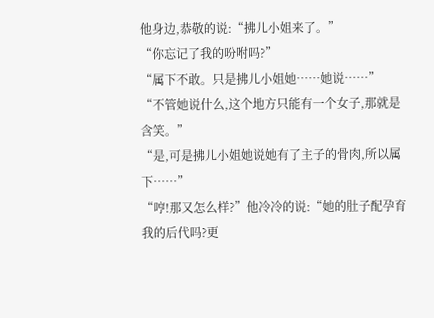他身边,恭敬的说:“拂儿小姐来了。”
“你忘记了我的吩咐吗?”
“属下不敢。只是拂儿小姐她……她说……”
“不管她说什么,这个地方只能有一个女子,那就是含笑。”
“是,可是拂儿小姐她说她有了主子的骨肉,所以属下……”
“哼!那又怎么样?”他冷冷的说:“她的肚子配孕育我的后代吗?更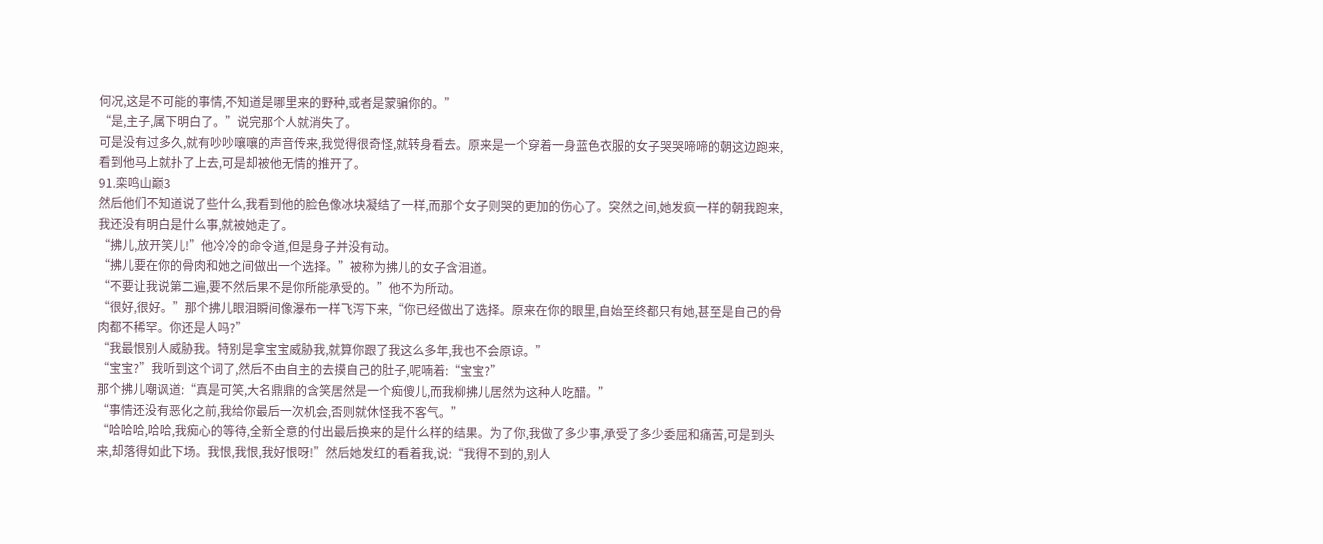何况,这是不可能的事情,不知道是哪里来的野种,或者是蒙骗你的。”
“是,主子,属下明白了。”说完那个人就消失了。
可是没有过多久,就有吵吵嚷嚷的声音传来,我觉得很奇怪,就转身看去。原来是一个穿着一身蓝色衣服的女子哭哭啼啼的朝这边跑来,看到他马上就扑了上去,可是却被他无情的推开了。
91.栾鸣山巅3
然后他们不知道说了些什么,我看到他的脸色像冰块凝结了一样,而那个女子则哭的更加的伤心了。突然之间,她发疯一样的朝我跑来,我还没有明白是什么事,就被她走了。
“拂儿,放开笑儿!”他冷冷的命令道,但是身子并没有动。
“拂儿要在你的骨肉和她之间做出一个选择。”被称为拂儿的女子含泪道。
“不要让我说第二遍,要不然后果不是你所能承受的。”他不为所动。
“很好,很好。”那个拂儿眼泪瞬间像瀑布一样飞泻下来,“你已经做出了选择。原来在你的眼里,自始至终都只有她,甚至是自己的骨肉都不稀罕。你还是人吗?”
“我最恨别人威胁我。特别是拿宝宝威胁我,就算你跟了我这么多年,我也不会原谅。”
“宝宝?”我听到这个词了,然后不由自主的去摸自己的肚子,呢喃着:“宝宝?”
那个拂儿嘲讽道:“真是可笑,大名鼎鼎的含笑居然是一个痴傻儿,而我柳拂儿居然为这种人吃醋。”
“事情还没有恶化之前,我给你最后一次机会,否则就休怪我不客气。”
“哈哈哈,哈哈,我痴心的等待,全新全意的付出最后换来的是什么样的结果。为了你,我做了多少事,承受了多少委屈和痛苦,可是到头来,却落得如此下场。我恨,我恨,我好恨呀!”然后她发红的看着我,说:“我得不到的,别人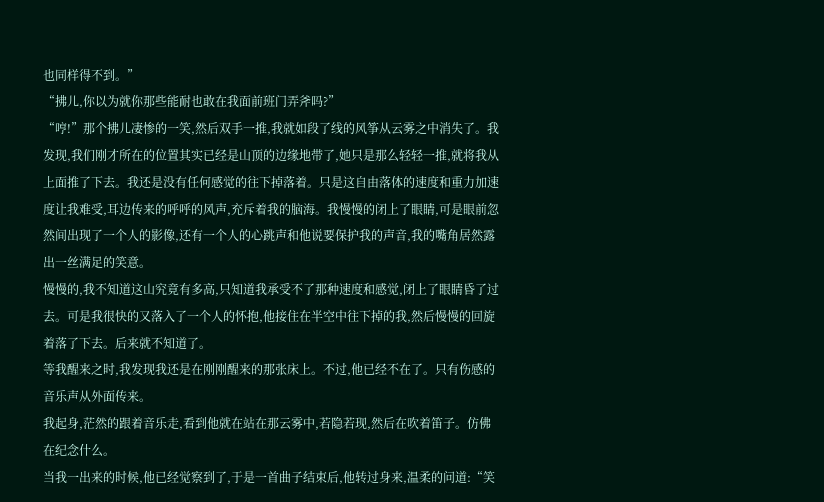也同样得不到。”
“拂儿,你以为就你那些能耐也敢在我面前班门弄斧吗?”
“哼!”那个拂儿凄惨的一笑,然后双手一推,我就如段了线的风筝从云雾之中消失了。我发现,我们刚才所在的位置其实已经是山顶的边缘地带了,她只是那么轻轻一推,就将我从上面推了下去。我还是没有任何感觉的往下掉落着。只是这自由落体的速度和重力加速度让我难受,耳边传来的呼呼的风声,充斥着我的脑海。我慢慢的闭上了眼睛,可是眼前忽然间出现了一个人的影像,还有一个人的心跳声和他说要保护我的声音,我的嘴角居然露出一丝满足的笑意。
慢慢的,我不知道这山究竟有多高,只知道我承受不了那种速度和感觉,闭上了眼睛昏了过去。可是我很快的又落入了一个人的怀抱,他接住在半空中往下掉的我,然后慢慢的回旋着落了下去。后来就不知道了。
等我醒来之时,我发现我还是在刚刚醒来的那张床上。不过,他已经不在了。只有伤感的音乐声从外面传来。
我起身,茫然的跟着音乐走,看到他就在站在那云雾中,若隐若现,然后在吹着笛子。仿佛在纪念什么。
当我一出来的时候,他已经觉察到了,于是一首曲子结束后,他转过身来,温柔的问道:“笑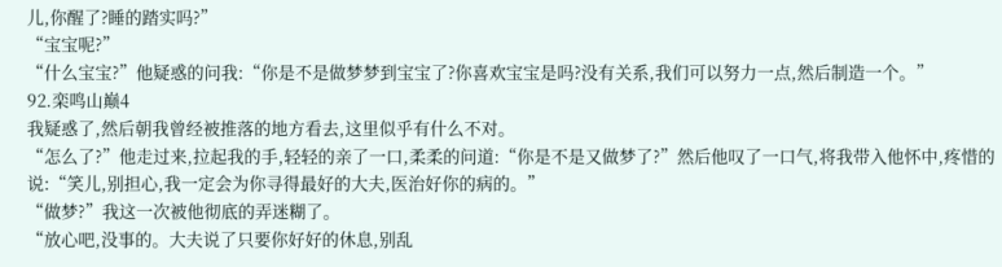儿,你醒了?睡的踏实吗?”
“宝宝呢?”
“什么宝宝?”他疑惑的问我:“你是不是做梦梦到宝宝了?你喜欢宝宝是吗?没有关系,我们可以努力一点,然后制造一个。”
92.栾鸣山巅4
我疑惑了,然后朝我曾经被推落的地方看去,这里似乎有什么不对。
“怎么了?”他走过来,拉起我的手,轻轻的亲了一口,柔柔的问道:“你是不是又做梦了?”然后他叹了一口气,将我带入他怀中,疼惜的说:“笑儿,别担心,我一定会为你寻得最好的大夫,医治好你的病的。”
“做梦?”我这一次被他彻底的弄迷糊了。
“放心吧,没事的。大夫说了只要你好好的休息,别乱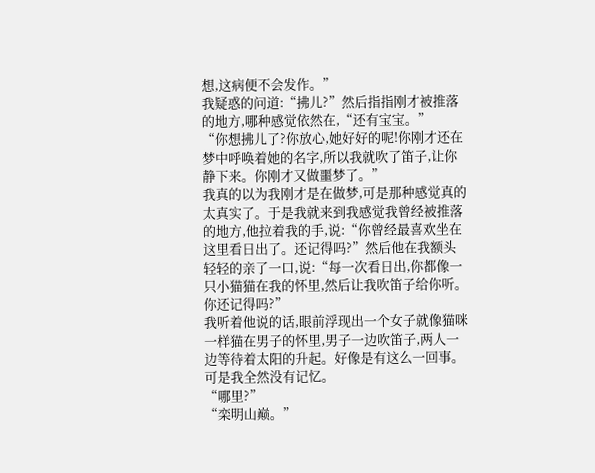想,这病便不会发作。”
我疑惑的问道:“拂儿?”然后指指刚才被推落的地方,哪种感觉依然在,“还有宝宝。”
“你想拂儿了?你放心,她好好的呢!你刚才还在梦中呼唤着她的名字,所以我就吹了笛子,让你静下来。你刚才又做噩梦了。”
我真的以为我刚才是在做梦,可是那种感觉真的太真实了。于是我就来到我感觉我曾经被推落的地方,他拉着我的手,说:“你曾经最喜欢坐在这里看日出了。还记得吗?”然后他在我额头轻轻的亲了一口,说:“每一次看日出,你都像一只小猫猫在我的怀里,然后让我吹笛子给你听。你还记得吗?”
我听着他说的话,眼前浮现出一个女子就像猫咪一样猫在男子的怀里,男子一边吹笛子,两人一边等待着太阳的升起。好像是有这么一回事。可是我全然没有记忆。
“哪里?”
“栾明山巅。”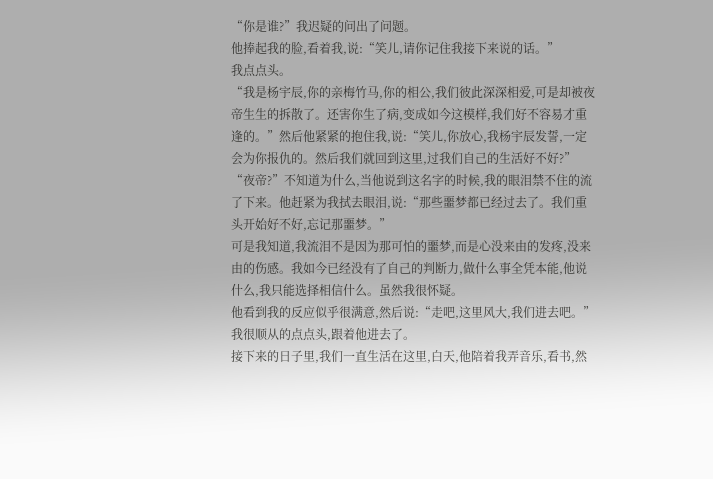“你是谁?”我迟疑的问出了问题。
他捧起我的脸,看着我,说:“笑儿,请你记住我接下来说的话。”
我点点头。
“我是杨宇辰,你的亲梅竹马,你的相公,我们彼此深深相爱,可是却被夜帝生生的拆散了。还害你生了病,变成如今这模样,我们好不容易才重逢的。”然后他紧紧的抱住我,说:“笑儿,你放心,我杨宇辰发誓,一定会为你报仇的。然后我们就回到这里,过我们自己的生活好不好?”
“夜帝?”不知道为什么,当他说到这名字的时候,我的眼泪禁不住的流了下来。他赶紧为我拭去眼泪,说:“那些噩梦都已经过去了。我们重头开始好不好,忘记那噩梦。”
可是我知道,我流泪不是因为那可怕的噩梦,而是心没来由的发疼,没来由的伤感。我如今已经没有了自己的判断力,做什么事全凭本能,他说什么,我只能选择相信什么。虽然我很怀疑。
他看到我的反应似乎很满意,然后说:“走吧,这里风大,我们进去吧。”我很顺从的点点头,跟着他进去了。
接下来的日子里,我们一直生活在这里,白天,他陪着我弄音乐,看书,然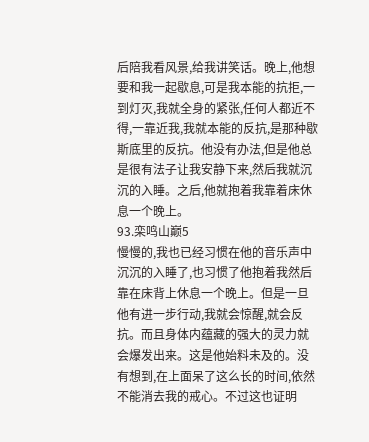后陪我看风景,给我讲笑话。晚上,他想要和我一起歇息,可是我本能的抗拒,一到灯灭,我就全身的紧张,任何人都近不得,一靠近我,我就本能的反抗,是那种歇斯底里的反抗。他没有办法,但是他总是很有法子让我安静下来,然后我就沉沉的入睡。之后,他就抱着我靠着床休息一个晚上。
93.栾鸣山巅5
慢慢的,我也已经习惯在他的音乐声中沉沉的入睡了,也习惯了他抱着我然后靠在床背上休息一个晚上。但是一旦他有进一步行动,我就会惊醒,就会反抗。而且身体内蕴藏的强大的灵力就会爆发出来。这是他始料未及的。没有想到,在上面呆了这么长的时间,依然不能消去我的戒心。不过这也证明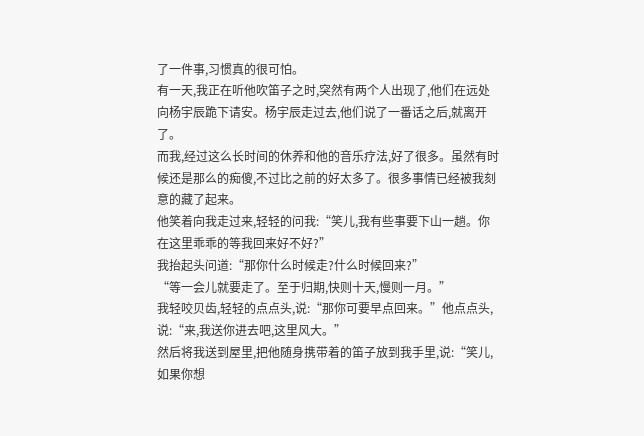了一件事,习惯真的很可怕。
有一天,我正在听他吹笛子之时,突然有两个人出现了,他们在远处向杨宇辰跪下请安。杨宇辰走过去,他们说了一番话之后,就离开了。
而我,经过这么长时间的休养和他的音乐疗法,好了很多。虽然有时候还是那么的痴傻,不过比之前的好太多了。很多事情已经被我刻意的藏了起来。
他笑着向我走过来,轻轻的问我:“笑儿,我有些事要下山一趟。你在这里乖乖的等我回来好不好?”
我抬起头问道:“那你什么时候走?什么时候回来?”
“等一会儿就要走了。至于归期,快则十天,慢则一月。”
我轻咬贝齿,轻轻的点点头,说:“那你可要早点回来。”他点点头,说:“来,我送你进去吧,这里风大。”
然后将我送到屋里,把他随身携带着的笛子放到我手里,说:“笑儿,如果你想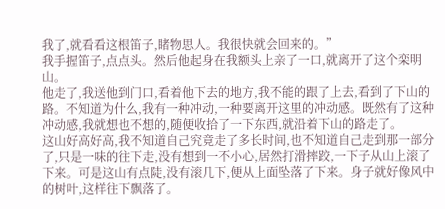我了,就看看这根笛子,睹物思人。我很快就会回来的。”
我手握笛子,点点头。然后他起身在我额头上亲了一口,就离开了这个栾明山。
他走了,我送他到门口,看着他下去的地方,我不能的跟了上去,看到了下山的路。不知道为什么,我有一种冲动,一种要离开这里的冲动感。既然有了这种冲动感,我就想也不想的,随便收拾了一下东西,就沿着下山的路走了。
这山好高好高,我不知道自己究竟走了多长时间,也不知道自己走到那一部分了,只是一味的往下走,没有想到一不小心,居然打滑摔跤,一下子从山上滚了下来。可是这山有点陡,没有滚几下,便从上面坠落了下来。身子就好像风中的树叶,这样往下飘落了。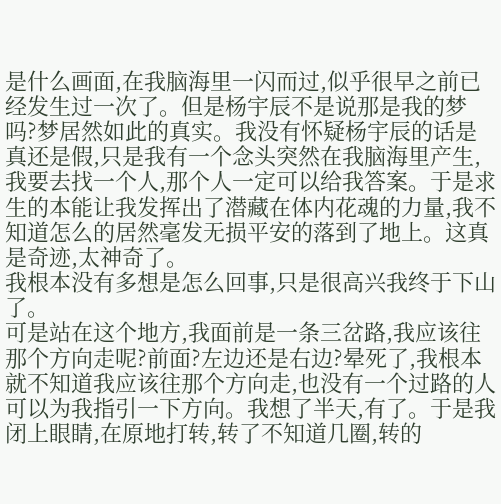是什么画面,在我脑海里一闪而过,似乎很早之前已经发生过一次了。但是杨宇辰不是说那是我的梦吗?梦居然如此的真实。我没有怀疑杨宇辰的话是真还是假,只是我有一个念头突然在我脑海里产生,我要去找一个人,那个人一定可以给我答案。于是求生的本能让我发挥出了潜藏在体内花魂的力量,我不知道怎么的居然毫发无损平安的落到了地上。这真是奇迹,太神奇了。
我根本没有多想是怎么回事,只是很高兴我终于下山了。
可是站在这个地方,我面前是一条三岔路,我应该往那个方向走呢?前面?左边还是右边?晕死了,我根本就不知道我应该往那个方向走,也没有一个过路的人可以为我指引一下方向。我想了半天,有了。于是我闭上眼睛,在原地打转,转了不知道几圈,转的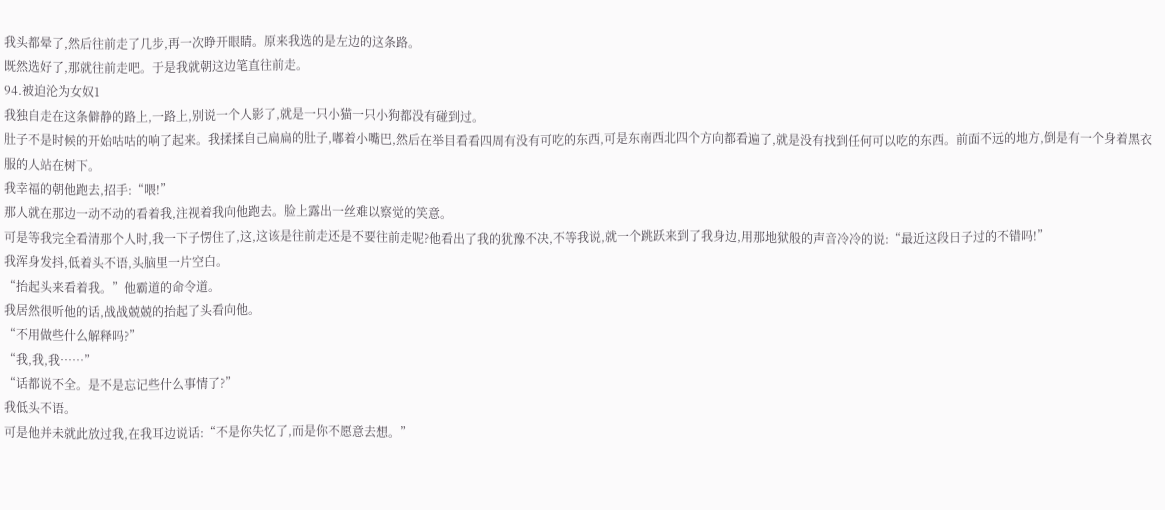我头都晕了,然后往前走了几步,再一次睁开眼睛。原来我选的是左边的这条路。
既然选好了,那就往前走吧。于是我就朝这边笔直往前走。
94.被迫沦为女奴1
我独自走在这条僻静的路上,一路上,别说一个人影了,就是一只小猫一只小狗都没有碰到过。
肚子不是时候的开始咕咕的响了起来。我揉揉自己扁扁的肚子,嘟着小嘴巴,然后在举目看看四周有没有可吃的东西,可是东南西北四个方向都看遍了,就是没有找到任何可以吃的东西。前面不远的地方,倒是有一个身着黑衣服的人站在树下。
我幸福的朝他跑去,招手:“喂!”
那人就在那边一动不动的看着我,注视着我向他跑去。脸上露出一丝难以察觉的笑意。
可是等我完全看清那个人时,我一下子愣住了,这,这该是往前走还是不要往前走呢?他看出了我的犹豫不决,不等我说,就一个跳跃来到了我身边,用那地狱般的声音冷冷的说:“最近这段日子过的不错吗!”
我浑身发抖,低着头不语,头脑里一片空白。
“抬起头来看着我。”他霸道的命令道。
我居然很听他的话,战战兢兢的抬起了头看向他。
“不用做些什么解释吗?”
“我,我,我……”
“话都说不全。是不是忘记些什么事情了?”
我低头不语。
可是他并未就此放过我,在我耳边说话:“不是你失忆了,而是你不愿意去想。”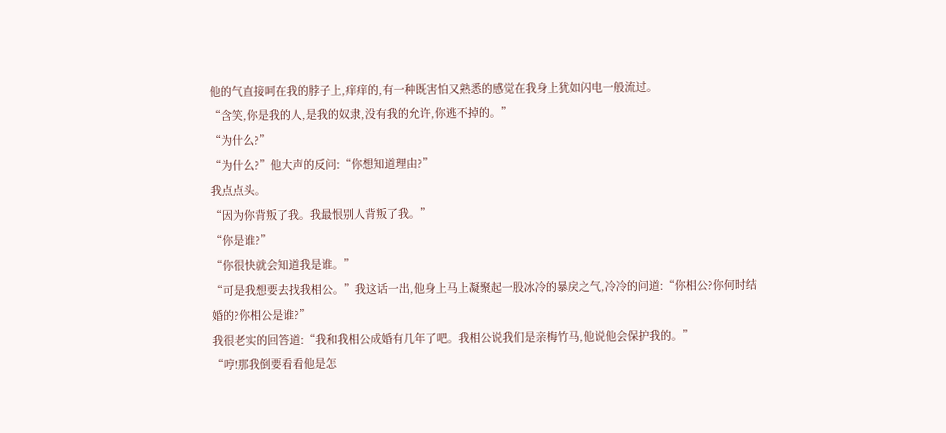他的气直接呵在我的脖子上,痒痒的,有一种既害怕又熟悉的感觉在我身上犹如闪电一般流过。
“含笑,你是我的人,是我的奴隶,没有我的允许,你逃不掉的。”
“为什么?”
“为什么?”他大声的反问:“你想知道理由?”
我点点头。
“因为你背叛了我。我最恨别人背叛了我。”
“你是谁?”
“你很快就会知道我是谁。”
“可是我想要去找我相公。”我这话一出,他身上马上凝聚起一股冰冷的暴戾之气,冷冷的问道:“你相公?你何时结婚的?你相公是谁?”
我很老实的回答道:“我和我相公成婚有几年了吧。我相公说我们是亲梅竹马,他说他会保护我的。”
“哼!那我倒要看看他是怎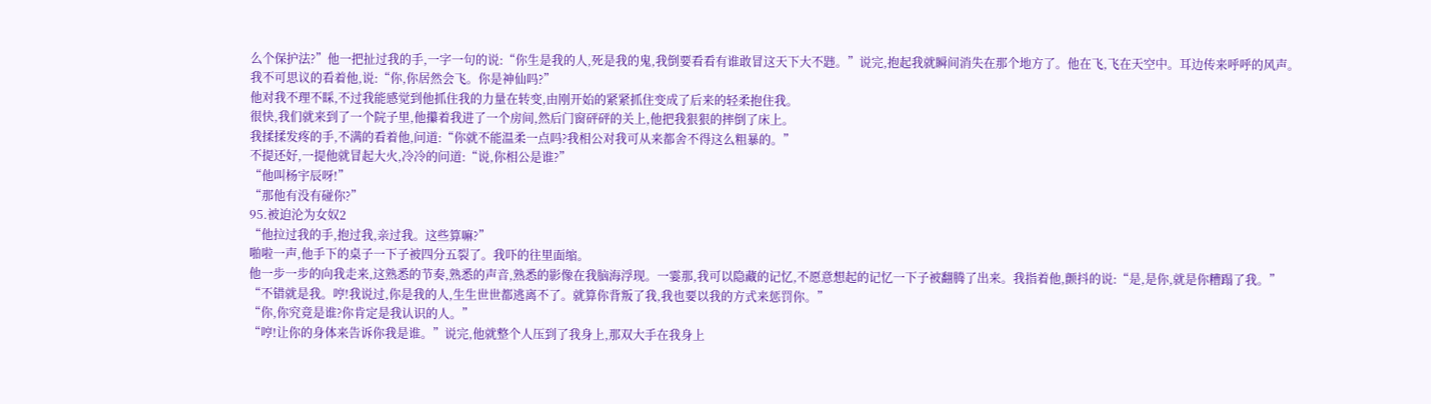么个保护法?”他一把扯过我的手,一字一句的说:“你生是我的人,死是我的鬼,我倒要看看有谁敢冒这天下大不韪。”说完,抱起我就瞬间消失在那个地方了。他在飞,飞在天空中。耳边传来呼呼的风声。
我不可思议的看着他,说:“你,你居然会飞。你是神仙吗?”
他对我不理不睬,不过我能感觉到他抓住我的力量在转变,由刚开始的紧紧抓住变成了后来的轻柔抱住我。
很快,我们就来到了一个院子里,他攥着我进了一个房间,然后门窗砰砰的关上,他把我狠狠的摔倒了床上。
我揉揉发疼的手,不满的看着他,问道:“你就不能温柔一点吗?我相公对我可从来都舍不得这么粗暴的。”
不提还好,一提他就冒起大火,冷冷的问道:“说,你相公是谁?”
“他叫杨宇辰呀!”
“那他有没有碰你?”
95.被迫沦为女奴2
“他拉过我的手,抱过我,亲过我。这些算嘛?”
啪啦一声,他手下的桌子一下子被四分五裂了。我吓的往里面缩。
他一步一步的向我走来,这熟悉的节奏,熟悉的声音,熟悉的影像在我脑海浮现。一霎那,我可以隐藏的记忆,不愿意想起的记忆一下子被翻腾了出来。我指着他,颤抖的说:“是,是你,就是你糟蹋了我。”
“不错就是我。哼!我说过,你是我的人,生生世世都逃离不了。就算你背叛了我,我也要以我的方式来惩罚你。”
“你,你究竟是谁?你肯定是我认识的人。”
“哼!让你的身体来告诉你我是谁。”说完,他就整个人压到了我身上,那双大手在我身上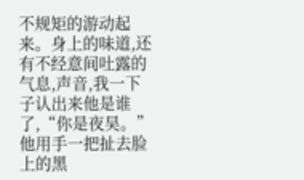不规矩的游动起来。身上的味道,还有不经意间吐露的气息,声音,我一下子认出来他是谁了,“你是夜昊。”
他用手一把扯去脸上的黑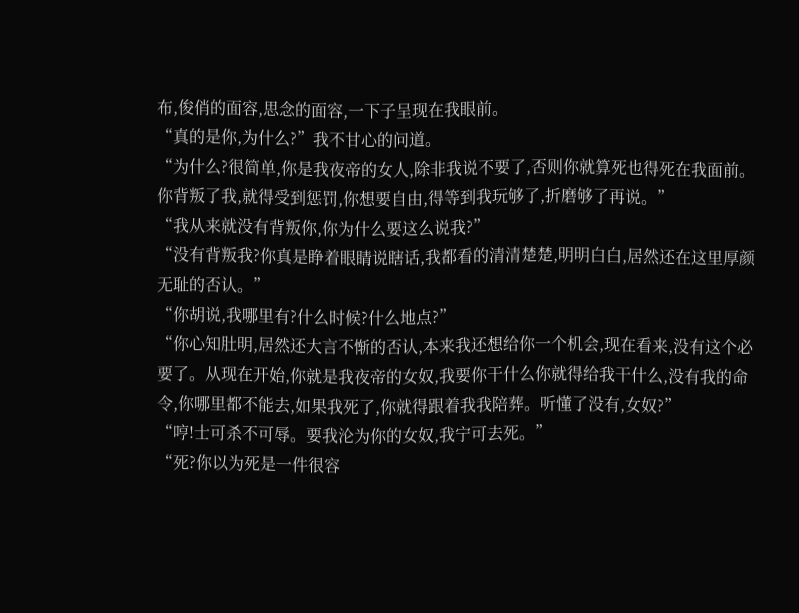布,俊俏的面容,思念的面容,一下子呈现在我眼前。
“真的是你,为什么?”我不甘心的问道。
“为什么?很简单,你是我夜帝的女人,除非我说不要了,否则你就算死也得死在我面前。你背叛了我,就得受到惩罚,你想要自由,得等到我玩够了,折磨够了再说。”
“我从来就没有背叛你,你为什么要这么说我?”
“没有背叛我?你真是睁着眼睛说瞎话,我都看的清清楚楚,明明白白,居然还在这里厚颜无耻的否认。”
“你胡说,我哪里有?什么时候?什么地点?”
“你心知肚明,居然还大言不惭的否认,本来我还想给你一个机会,现在看来,没有这个必要了。从现在开始,你就是我夜帝的女奴,我要你干什么你就得给我干什么,没有我的命令,你哪里都不能去,如果我死了,你就得跟着我我陪葬。听懂了没有,女奴?”
“哼!士可杀不可辱。要我沦为你的女奴,我宁可去死。”
“死?你以为死是一件很容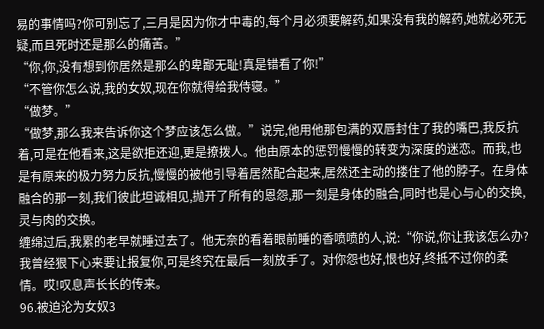易的事情吗?你可别忘了,三月是因为你才中毒的,每个月必须要解药,如果没有我的解药,她就必死无疑,而且死时还是那么的痛苦。”
“你,你,没有想到你居然是那么的卑鄙无耻!真是错看了你!”
“不管你怎么说,我的女奴,现在你就得给我侍寝。”
“做梦。”
“做梦,那么我来告诉你这个梦应该怎么做。”说完,他用他那包满的双唇封住了我的嘴巴,我反抗着,可是在他看来,这是欲拒还迎,更是撩拨人。他由原本的惩罚慢慢的转变为深度的迷恋。而我,也是有原来的极力努力反抗,慢慢的被他引导着居然配合起来,居然还主动的搂住了他的脖子。在身体融合的那一刻,我们彼此坦诚相见,抛开了所有的恩怨,那一刻是身体的融合,同时也是心与心的交换,灵与肉的交换。
缠绵过后,我累的老早就睡过去了。他无奈的看着眼前睡的香喷喷的人,说:“你说,你让我该怎么办?我曾经狠下心来要让报复你,可是终究在最后一刻放手了。对你怨也好,恨也好,终抵不过你的柔情。哎!叹息声长长的传来。
96.被迫沦为女奴3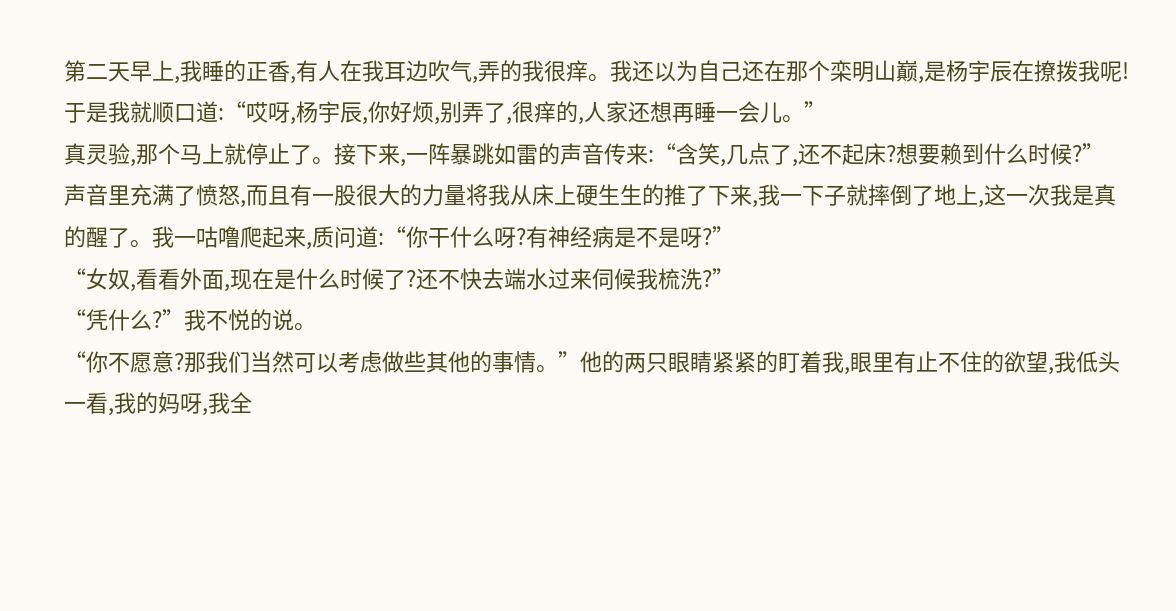第二天早上,我睡的正香,有人在我耳边吹气,弄的我很痒。我还以为自己还在那个栾明山巅,是杨宇辰在撩拨我呢!于是我就顺口道:“哎呀,杨宇辰,你好烦,别弄了,很痒的,人家还想再睡一会儿。”
真灵验,那个马上就停止了。接下来,一阵暴跳如雷的声音传来:“含笑,几点了,还不起床?想要赖到什么时候?”
声音里充满了愤怒,而且有一股很大的力量将我从床上硬生生的推了下来,我一下子就摔倒了地上,这一次我是真的醒了。我一咕噜爬起来,质问道:“你干什么呀?有神经病是不是呀?”
“女奴,看看外面,现在是什么时候了?还不快去端水过来伺候我梳洗?”
“凭什么?”我不悦的说。
“你不愿意?那我们当然可以考虑做些其他的事情。”他的两只眼睛紧紧的盯着我,眼里有止不住的欲望,我低头一看,我的妈呀,我全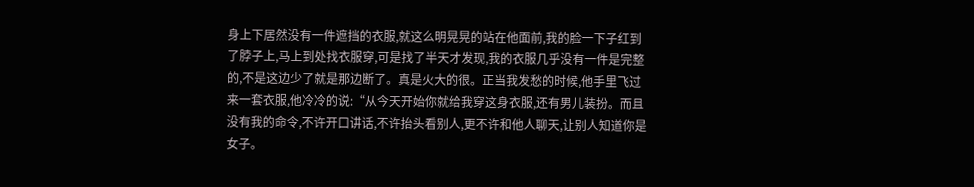身上下居然没有一件遮挡的衣服,就这么明晃晃的站在他面前,我的脸一下子红到了脖子上,马上到处找衣服穿,可是找了半天才发现,我的衣服几乎没有一件是完整的,不是这边少了就是那边断了。真是火大的很。正当我发愁的时候,他手里飞过来一套衣服,他冷冷的说:“从今天开始你就给我穿这身衣服,还有男儿装扮。而且没有我的命令,不许开口讲话,不许抬头看别人,更不许和他人聊天,让别人知道你是女子。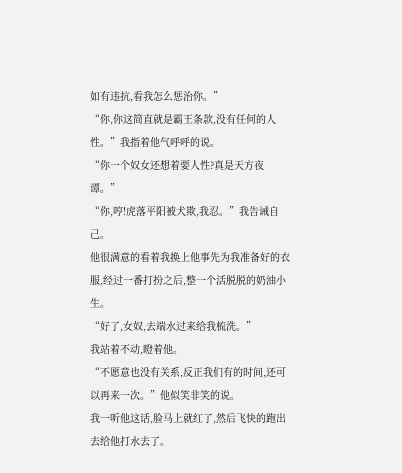如有违抗,看我怎么惩治你。”
“你,你这简直就是霸王条款,没有任何的人性。”我指着他气呼呼的说。
“你一个奴女还想着要人性?真是天方夜谭。”
“你,哼!虎落平阳被犬欺,我忍。”我告诫自己。
他很满意的看着我换上他事先为我准备好的衣服,经过一番打扮之后,整一个活脱脱的奶油小生。
“好了,女奴,去端水过来给我梳洗。”
我站着不动,瞪着他。
“不愿意也没有关系,反正我们有的时间,还可以再来一次。”他似笑非笑的说。
我一听他这话,脸马上就红了,然后飞快的跑出去给他打水去了。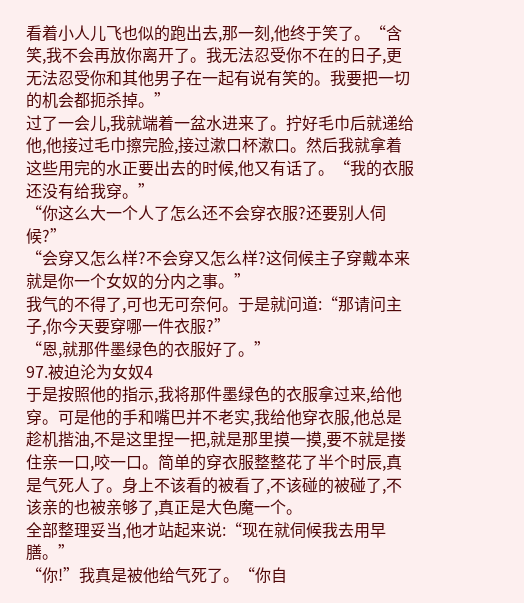看着小人儿飞也似的跑出去,那一刻,他终于笑了。“含笑,我不会再放你离开了。我无法忍受你不在的日子,更无法忍受你和其他男子在一起有说有笑的。我要把一切的机会都扼杀掉。”
过了一会儿,我就端着一盆水进来了。拧好毛巾后就递给他,他接过毛巾擦完脸,接过漱口杯漱口。然后我就拿着这些用完的水正要出去的时候,他又有话了。“我的衣服还没有给我穿。”
“你这么大一个人了怎么还不会穿衣服?还要别人伺候?”
“会穿又怎么样?不会穿又怎么样?这伺候主子穿戴本来就是你一个女奴的分内之事。”
我气的不得了,可也无可奈何。于是就问道:“那请问主子,你今天要穿哪一件衣服?”
“恩,就那件墨绿色的衣服好了。”
97.被迫沦为女奴4
于是按照他的指示,我将那件墨绿色的衣服拿过来,给他穿。可是他的手和嘴巴并不老实,我给他穿衣服,他总是趁机揩油,不是这里捏一把,就是那里摸一摸,要不就是搂住亲一口,咬一口。简单的穿衣服整整花了半个时辰,真是气死人了。身上不该看的被看了,不该碰的被碰了,不该亲的也被亲够了,真正是大色魔一个。
全部整理妥当,他才站起来说:“现在就伺候我去用早膳。”
“你!”我真是被他给气死了。“你自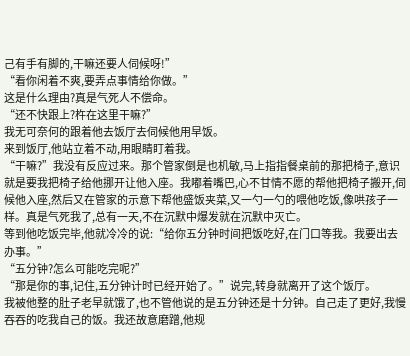己有手有脚的,干嘛还要人伺候呀!”
“看你闲着不爽,要弄点事情给你做。”
这是什么理由?真是气死人不偿命。
“还不快跟上?杵在这里干嘛?”
我无可奈何的跟着他去饭厅去伺候他用早饭。
来到饭厅,他站立着不动,用眼睛盯着我。
“干嘛?”我没有反应过来。那个管家倒是也机敏,马上指指餐桌前的那把椅子,意识就是要我把椅子给他挪开让他入座。我嘟着嘴巴,心不甘情不愿的帮他把椅子搬开,伺候他入座,然后又在管家的示意下帮他盛饭夹菜,又一勺一勺的喂他吃饭,像哄孩子一样。真是气死我了,总有一天,不在沉默中爆发就在沉默中灭亡。
等到他吃饭完毕,他就冷冷的说:“给你五分钟时间把饭吃好,在门口等我。我要出去办事。”
“五分钟?怎么可能吃完呢?”
“那是你的事,记住,五分钟计时已经开始了。”说完,转身就离开了这个饭厅。
我被他整的肚子老早就饿了,也不管他说的是五分钟还是十分钟。自己走了更好,我慢吞吞的吃我自己的饭。我还故意磨蹭,他规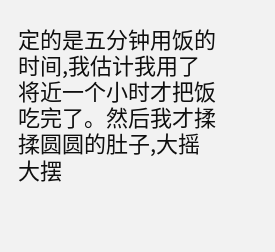定的是五分钟用饭的时间,我估计我用了将近一个小时才把饭吃完了。然后我才揉揉圆圆的肚子,大摇大摆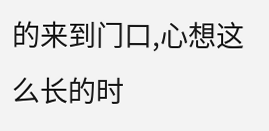的来到门口,心想这么长的时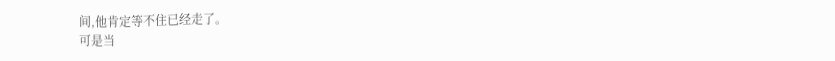间,他肯定等不住已经走了。
可是当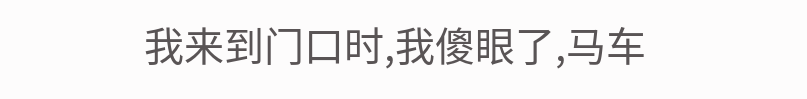我来到门口时,我傻眼了,马车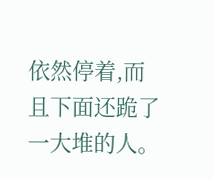依然停着,而且下面还跪了一大堆的人。